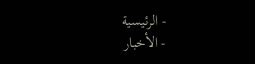- الرئيسية
- الأخبار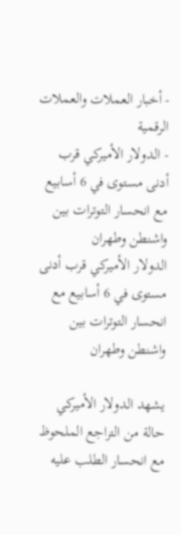- أخبار العملات والعملات الرقمية
- الدولار الأميركي قرب أدنى مستوى في 6 أسابيع مع انحسار التوترات بين واشنطن وطهران
الدولار الأميركي قرب أدنى مستوى في 6 أسابيع مع انحسار التوترات بين واشنطن وطهران

يشهد الدولار الأميركي حالة من التراجع الملحوظ مع انحسار الطلب عليه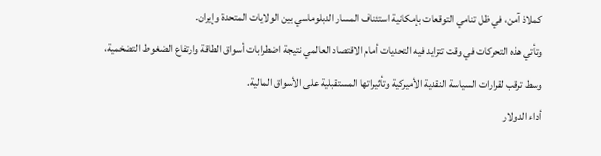كملاذ آمن، في ظل تنامي التوقعات بإمكانية استئناف المسار الدبلوماسي بين الولايات المتحدة وإيران.
وتأتي هذه التحركات في وقت تتزايد فيه التحديات أمام الاقتصاد العالمي نتيجة اضطرابات أسواق الطاقة وارتفاع الضغوط التضخمية، وسط ترقب لقرارات السياسة النقدية الأميركية وتأثيراتها المستقبلية على الأسواق المالية.
أداء الدولار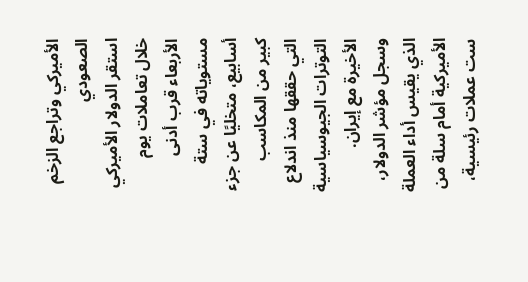الأميركي وتراجع الزخم الصعودي
استقر الدولار الأميركي خلال تعاملات يوم الأربعاء قرب أدنى مستوياته في ستة أسابيع، متخليًا عن جزء كبير من المكاسب التي حققها منذ اندلاع التوترات الجيوسياسية الأخيرة مع إيران.
وسجل مؤشر الدولار، الذي يقيس أداء العملة الأميركية أمام سلة من ست عملات رئيسية،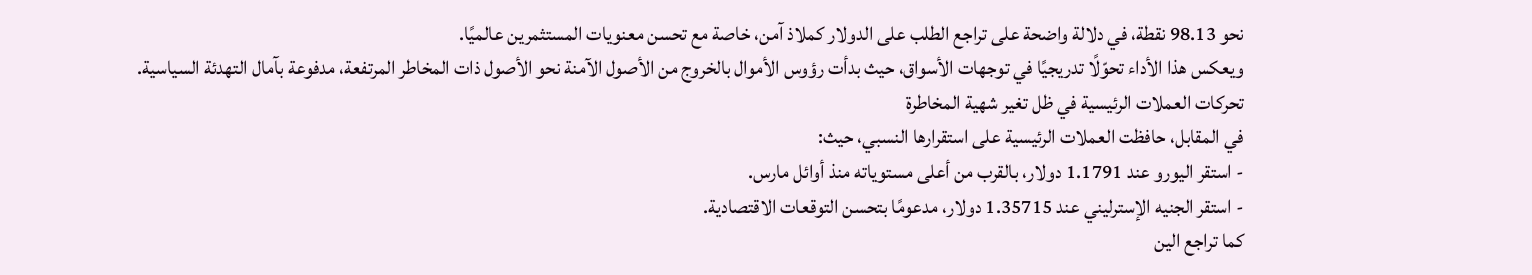نحو 98.13 نقطة، في دلالة واضحة على تراجع الطلب على الدولار كملاذ آمن، خاصة مع تحسن معنويات المستثمرين عالميًا.
ويعكس هذا الأداء تحوّلًا تدريجيًا في توجهات الأسواق، حيث بدأت رؤوس الأموال بالخروج من الأصول الآمنة نحو الأصول ذات المخاطر المرتفعة، مدفوعة بآمال التهدئة السياسية.
تحركات العملات الرئيسية في ظل تغير شهية المخاطرة
في المقابل، حافظت العملات الرئيسية على استقرارها النسبي، حيث:
- استقر اليورو عند 1.1791 دولار، بالقرب من أعلى مستوياته منذ أوائل مارس.
- استقر الجنيه الإسترليني عند 1.35715 دولار، مدعومًا بتحسن التوقعات الاقتصادية.
كما تراجع الين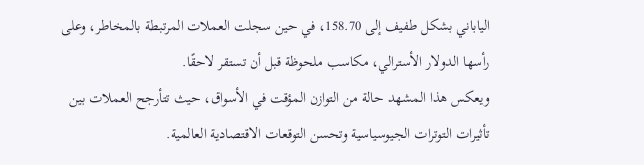الياباني بشكل طفيف إلى 158.70، في حين سجلت العملات المرتبطة بالمخاطر، وعلى رأسها الدولار الأسترالي، مكاسب ملحوظة قبل أن تستقر لاحقًا.
ويعكس هذا المشهد حالة من التوازن المؤقت في الأسواق، حيث تتأرجح العملات بين تأثيرات التوترات الجيوسياسية وتحسن التوقعات الاقتصادية العالمية.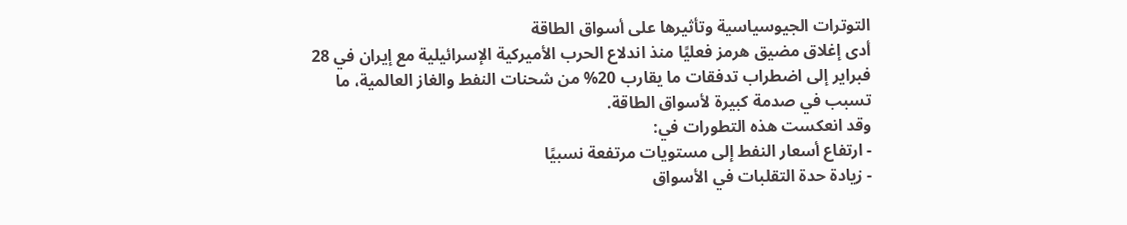التوترات الجيوسياسية وتأثيرها على أسواق الطاقة
أدى إغلاق مضيق هرمز فعليًا منذ اندلاع الحرب الأميركية الإسرائيلية مع إيران في 28 فبراير إلى اضطراب تدفقات ما يقارب 20% من شحنات النفط والغاز العالمية، ما تسبب في صدمة كبيرة لأسواق الطاقة.
وقد انعكست هذه التطورات في:
- ارتفاع أسعار النفط إلى مستويات مرتفعة نسبيًا
- زيادة حدة التقلبات في الأسواق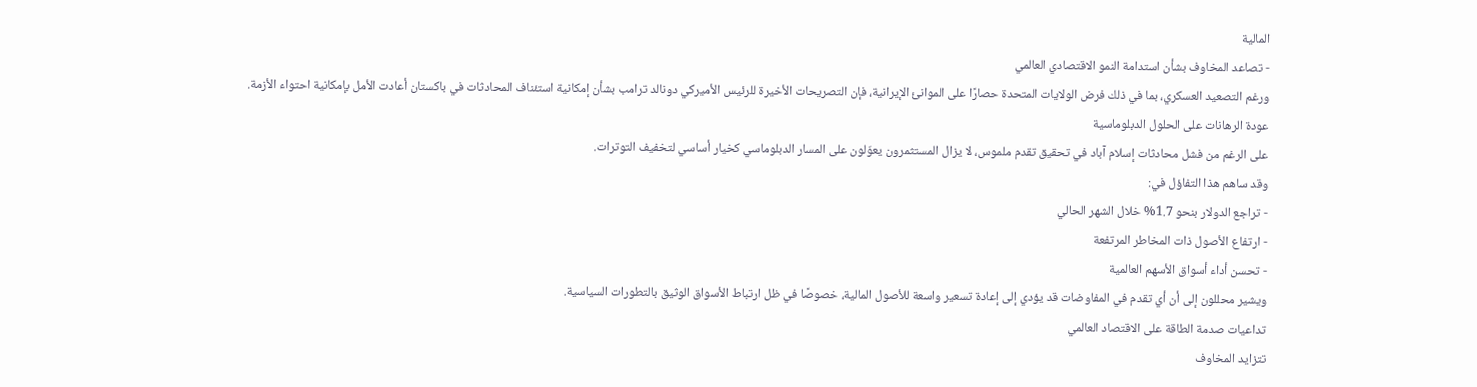المالية
- تصاعد المخاوف بشأن استدامة النمو الاقتصادي العالمي
ورغم التصعيد العسكري، بما في ذلك فرض الولايات المتحدة حصارًا على الموانئ الإيرانية، فإن التصريحات الأخيرة للرئيس الأميركي دونالد ترامب بشأن إمكانية استئناف المحادثات في باكستان أعادت الأمل بإمكانية احتواء الأزمة.
عودة الرهانات على الحلول الدبلوماسية
على الرغم من فشل محادثات إسلام آباد في تحقيق تقدم ملموس، لا يزال المستثمرون يعوّلون على المسار الدبلوماسي كخيار أساسي لتخفيف التوترات.
وقد ساهم هذا التفاؤل في:
- تراجع الدولار بنحو 1.7% خلال الشهر الحالي
- ارتفاع الأصول ذات المخاطر المرتفعة
- تحسن أداء أسواق الأسهم العالمية
ويشير محللون إلى أن أي تقدم في المفاوضات قد يؤدي إلى إعادة تسعير واسعة للأصول المالية، خصوصًا في ظل ارتباط الأسواق الوثيق بالتطورات السياسية.
تداعيات صدمة الطاقة على الاقتصاد العالمي
تتزايد المخاوف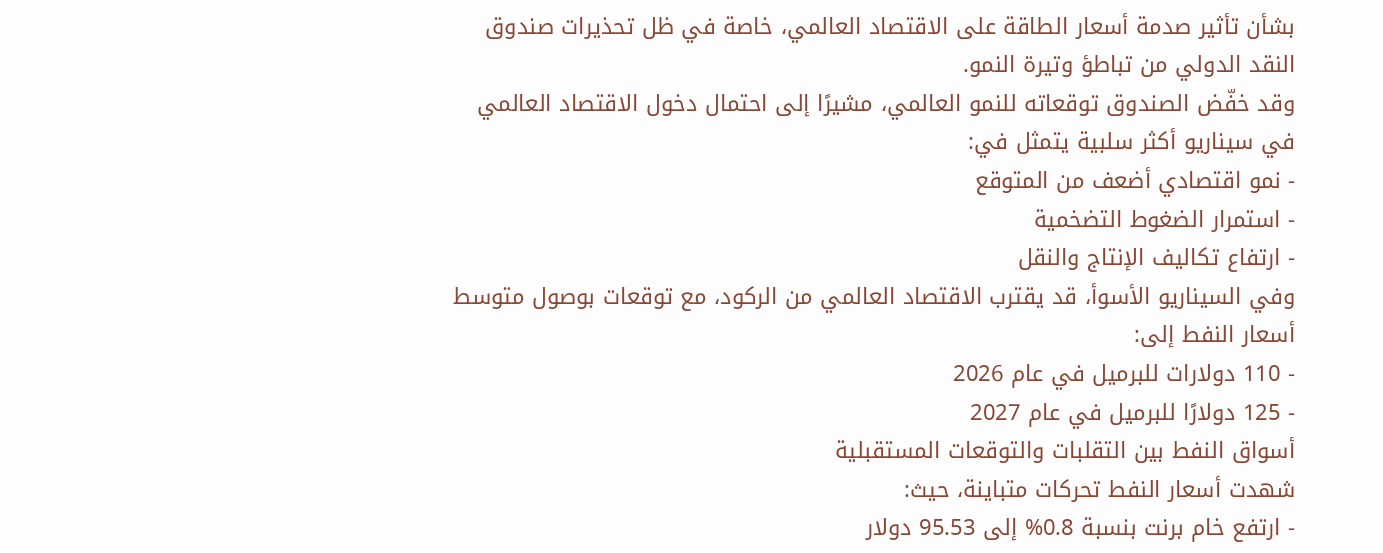بشأن تأثير صدمة أسعار الطاقة على الاقتصاد العالمي، خاصة في ظل تحذيرات صندوق النقد الدولي من تباطؤ وتيرة النمو.
وقد خفّض الصندوق توقعاته للنمو العالمي، مشيرًا إلى احتمال دخول الاقتصاد العالمي في سيناريو أكثر سلبية يتمثل في:
- نمو اقتصادي أضعف من المتوقع
- استمرار الضغوط التضخمية
- ارتفاع تكاليف الإنتاج والنقل
وفي السيناريو الأسوأ، قد يقترب الاقتصاد العالمي من الركود، مع توقعات بوصول متوسط أسعار النفط إلى:
- 110 دولارات للبرميل في عام 2026
- 125 دولارًا للبرميل في عام 2027
أسواق النفط بين التقلبات والتوقعات المستقبلية
شهدت أسعار النفط تحركات متباينة، حيث:
- ارتفع خام برنت بنسبة 0.8% إلى 95.53 دولار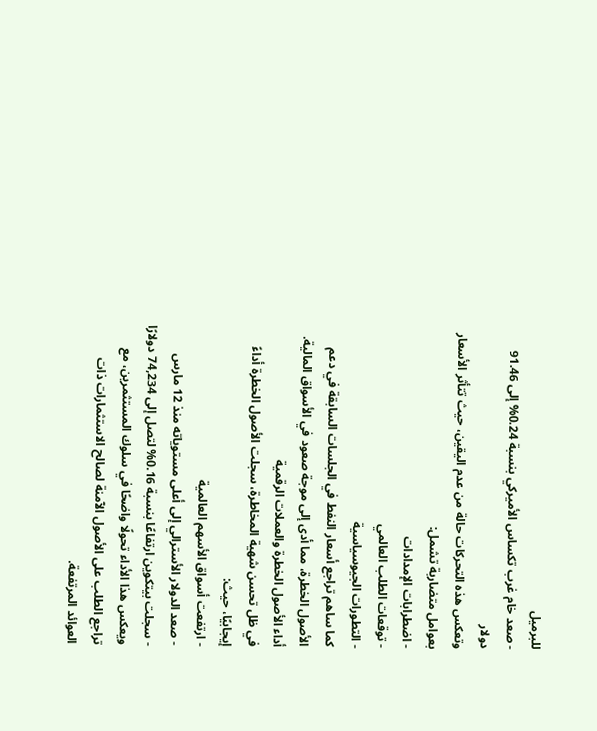للبرميل
- صعد خام غرب تكساس الأميركي بنسبة 0.24% إلى 91.46 دولار
وتعكس هذه التحركات حالة من عدم اليقين، حيث تتأثر الأسعار بعوامل متضاربة تشمل:
- اضطرابات الإمدادات
- توقعات الطلب العالمي
- التطورات الجيوسياسية
كما ساهم تراجع أسعار النفط في الجلسات السابقة في دعم الأصول الخطرة، مما أدى إلى موجة صعود في الأسواق المالية.
أداء الأصول الخطرة والعملات الرقمية
في ظل تحسن شهية المخاطرة، سجلت الأصول الخطرة أداءً إيجابيًا، حيث:
- ارتفعت أسواق الأسهم العالمية
- صعد الدولار الأسترالي إلى أعلى مستوياته منذ 12 مارس
- سجلت بيتكوين ارتفاعًا بنسبة 0.16% لتصل إلى 74,234 دولارًا
ويعكس هذا الأداء تحولًا واضحًا في سلوك المستثمرين، مع تراجع الطلب على الأصول الآمنة لصالح الاستثمارات ذات العوائد المرتفعة.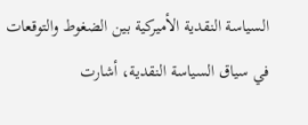السياسة النقدية الأميركية بين الضغوط والتوقعات
في سياق السياسة النقدية، أشارت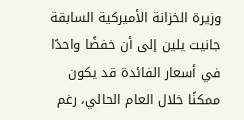وزيرة الخزانة الأميركية السابقة جانيت يلين إلى أن خفضًا واحدًا في أسعار الفائدة قد يكون ممكنًا خلال العام الحالي، رغم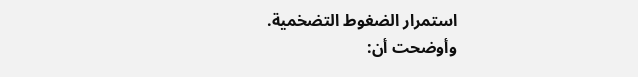استمرار الضغوط التضخمية.
وأوضحت أن: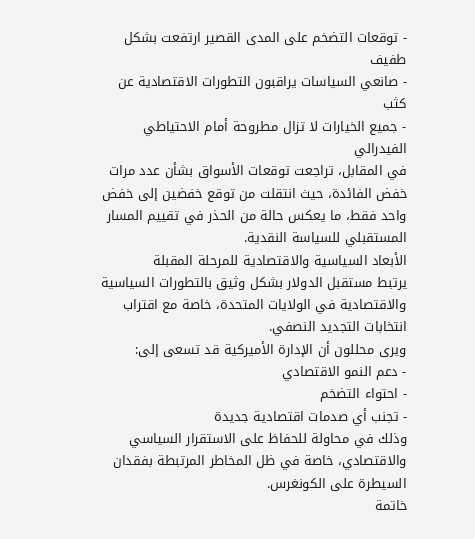- توقعات التضخم على المدى القصير ارتفعت بشكل طفيف
- صانعي السياسات يراقبون التطورات الاقتصادية عن كثب
- جميع الخيارات لا تزال مطروحة أمام الاحتياطي الفيدرالي
في المقابل، تراجعت توقعات الأسواق بشأن عدد مرات خفض الفائدة، حيث انتقلت من توقع خفضين إلى خفض واحد فقط، ما يعكس حالة من الحذر في تقييم المسار المستقبلي للسياسة النقدية.
الأبعاد السياسية والاقتصادية للمرحلة المقبلة
يرتبط مستقبل الدولار بشكل وثيق بالتطورات السياسية والاقتصادية في الولايات المتحدة، خاصة مع اقتراب انتخابات التجديد النصفي.
ويرى محللون أن الإدارة الأميركية قد تسعى إلى:
- دعم النمو الاقتصادي
- احتواء التضخم
- تجنب أي صدمات اقتصادية جديدة
وذلك في محاولة للحفاظ على الاستقرار السياسي والاقتصادي، خاصة في ظل المخاطر المرتبطة بفقدان السيطرة على الكونغرس.
خاتمة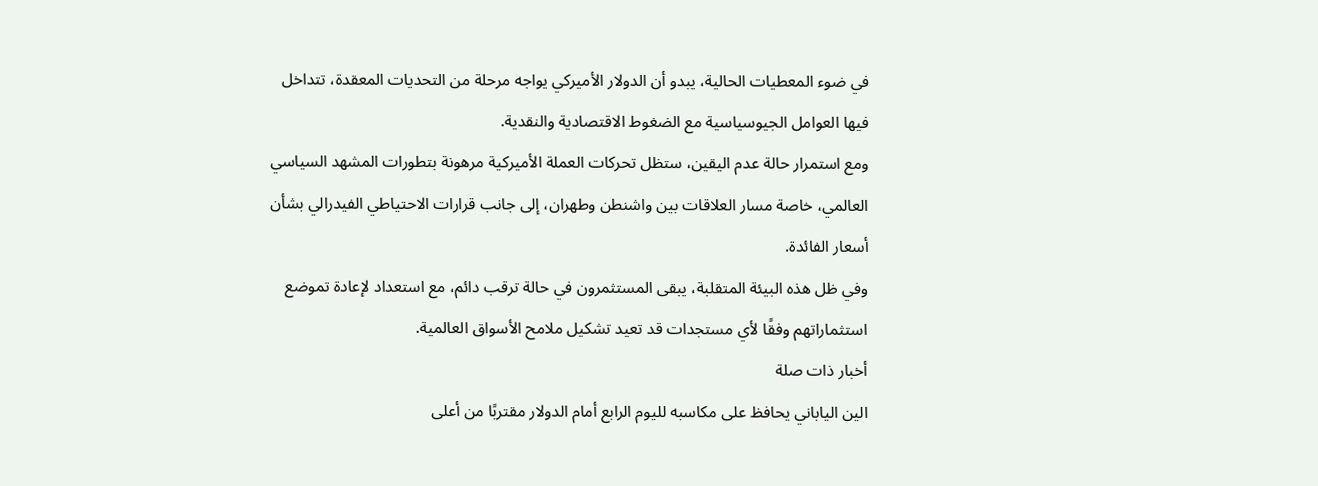في ضوء المعطيات الحالية، يبدو أن الدولار الأميركي يواجه مرحلة من التحديات المعقدة، تتداخل فيها العوامل الجيوسياسية مع الضغوط الاقتصادية والنقدية.
ومع استمرار حالة عدم اليقين، ستظل تحركات العملة الأميركية مرهونة بتطورات المشهد السياسي العالمي، خاصة مسار العلاقات بين واشنطن وطهران، إلى جانب قرارات الاحتياطي الفيدرالي بشأن أسعار الفائدة.
وفي ظل هذه البيئة المتقلبة، يبقى المستثمرون في حالة ترقب دائم، مع استعداد لإعادة تموضع استثماراتهم وفقًا لأي مستجدات قد تعيد تشكيل ملامح الأسواق العالمية.
أخبار ذات صلة
الين الياباني يحافظ على مكاسبه لليوم الرابع أمام الدولار مقتربًا من أعلى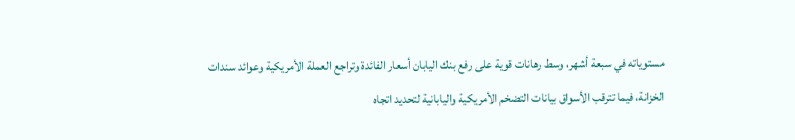مستوياته في سبعة أشهر، وسط رهانات قوية على رفع بنك اليابان أسعار الفائدة وتراجع العملة الأمريكية وعوائد سندات الخزانة، فيما تترقب الأسواق بيانات التضخم الأمريكية واليابانية لتحديد اتجاه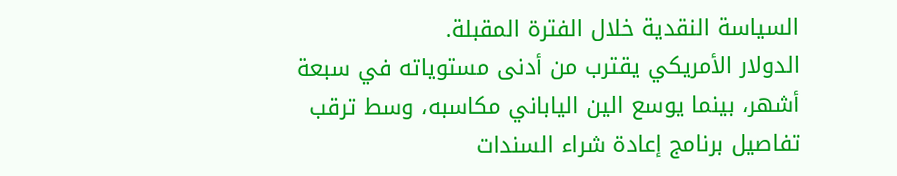السياسة النقدية خلال الفترة المقبلة.
الدولار الأمريكي يقترب من أدنى مستوياته في سبعة أشهر، بينما يوسع الين الياباني مكاسبه، وسط ترقب تفاصيل برنامج إعادة شراء السندات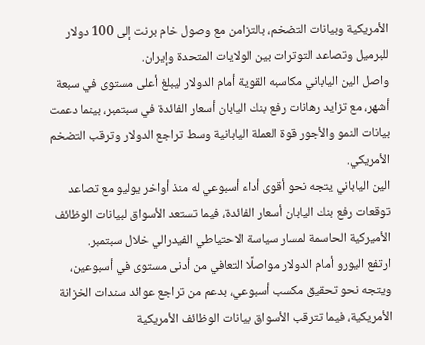الأمريكية وبيانات التضخم، بالتزامن مع وصول خام برنت إلى 100 دولار للبرميل وتصاعد التوترات بين الولايات المتحدة وإيران.
واصل الين الياباني مكاسبه القوية أمام الدولار ليبلغ أعلى مستوى في سبعة أشهر، مع تزايد رهانات رفع بنك اليابان أسعار الفائدة في سبتمبر، بينما دعمت بيانات النمو والأجور قوة العملة اليابانية وسط تراجع الدولار وترقب التضخم الأمريكي.
الين الياباني يتجه نحو أقوى أداء أسبوعي له منذ أواخر يوليو مع تصاعد توقعات رفع بنك اليابان أسعار الفائدة، فيما تستعد الأسواق لبيانات الوظائف الأميركية الحاسمة لمسار سياسة الاحتياطي الفيدرالي خلال سبتمبر.
ارتفع اليورو أمام الدولار مواصلًا التعافي من أدنى مستوى في أسبوعين، ويتجه نحو تحقيق مكسب أسبوعي، بدعم من تراجع عوائد سندات الخزانة الأمريكية، فيما تترقب الأسواق بيانات الوظائف الأمريكية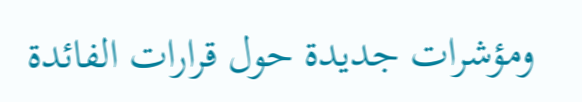ومؤشرات جديدة حول قرارات الفائدة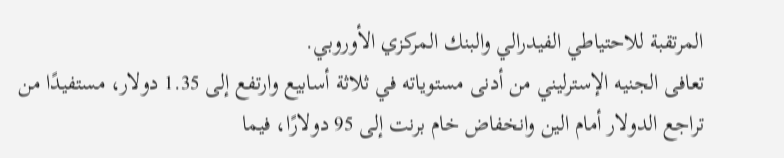المرتقبة للاحتياطي الفيدرالي والبنك المركزي الأوروبي.
تعافى الجنيه الإسترليني من أدنى مستوياته في ثلاثة أسابيع وارتفع إلى 1.35 دولار، مستفيدًا من تراجع الدولار أمام الين وانخفاض خام برنت إلى 95 دولارًا، فيما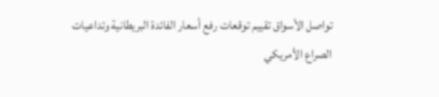تواصل الأسواق تقييم توقعات رفع أسعار الفائدة البريطانية وتداعيات الصراع الأمريكي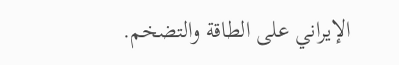الإيراني على الطاقة والتضخم.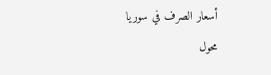أسعار الصرف في سوريا
محول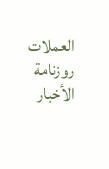العملات
روزنامة الأخبار